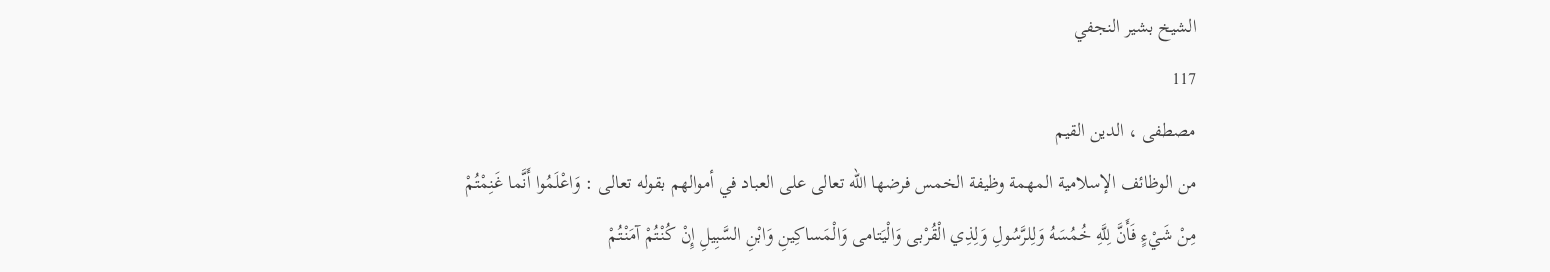الشيخ بشير النجفي
117
مصطفى ، الدين القيم
من الوظائف الإسلامية المهمة وظيفة الخمس فرضها اللّه تعالى على العباد في أموالهم بقوله تعالى : وَاعْلَمُوا أَنَّما غَنِمْتُمْ مِنْ شَيْءٍ فَأَنَّ لِلَّهِ خُمُسَهُ وَلِلرَّسُولِ وَلِذِي الْقُرْبى وَالْيَتامى وَالْمَساكِينِ وَابْنِ السَّبِيلِ إِنْ كُنْتُمْ آمَنْتُمْ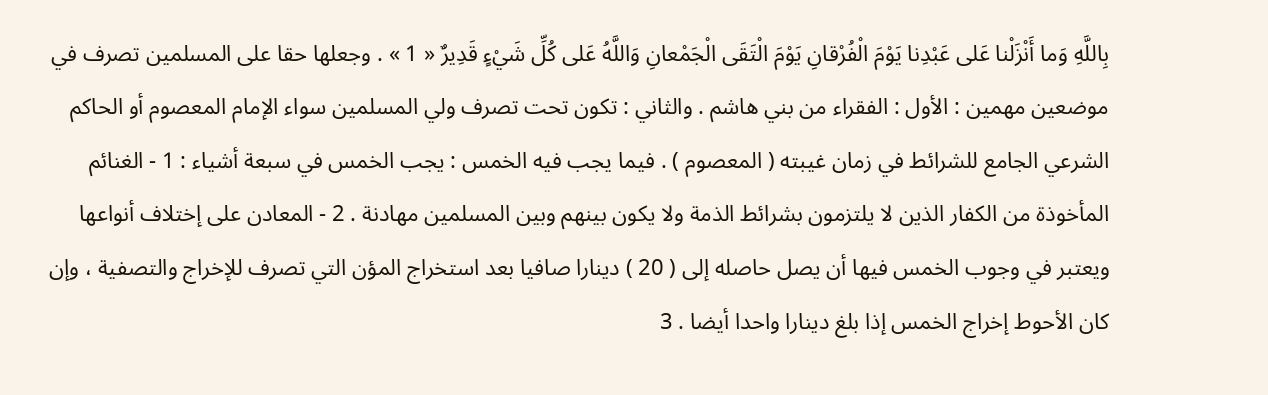بِاللَّهِ وَما أَنْزَلْنا عَلى عَبْدِنا يَوْمَ الْفُرْقانِ يَوْمَ الْتَقَى الْجَمْعانِ وَاللَّهُ عَلى كُلِّ شَيْءٍ قَدِيرٌ « 1 » . وجعلها حقا على المسلمين تصرف في موضعين مهمين : الأول : الفقراء من بني هاشم . والثاني : تكون تحت تصرف ولي المسلمين سواء الإمام المعصوم أو الحاكم الشرعي الجامع للشرائط في زمان غيبته ( المعصوم ) . فيما يجب فيه الخمس : يجب الخمس في سبعة أشياء : 1 - الغنائم المأخوذة من الكفار الذين لا يلتزمون بشرائط الذمة ولا يكون بينهم وبين المسلمين مهادنة . 2 - المعادن على إختلاف أنواعها ويعتبر في وجوب الخمس فيها أن يصل حاصله إلى ( 20 ) دينارا صافيا بعد استخراج المؤن التي تصرف للإخراج والتصفية ، وإن كان الأحوط إخراج الخمس إذا بلغ دينارا واحدا أيضا . 3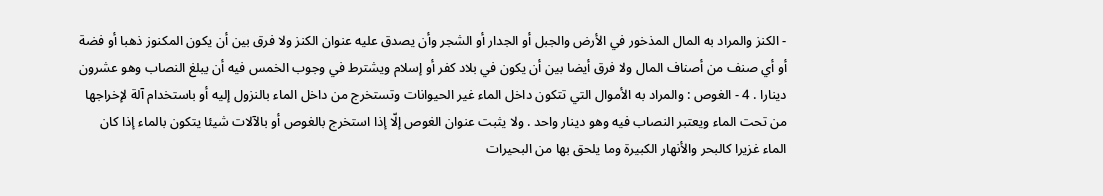- الكنز والمراد به المال المذخور في الأرض والجبل أو الجدار أو الشجر وأن يصدق عليه عنوان الكنز ولا فرق بين أن يكون المكنوز ذهبا أو فضة أو أي صنف من أصناف المال ولا فرق أيضا بين أن يكون في بلاد كفر أو إسلام ويشترط في وجوب الخمس فيه أن يبلغ النصاب وهو عشرون دينارا . 4 - الغوص : والمراد به الأموال التي تتكون داخل الماء غير الحيوانات وتستخرج من داخل الماء بالنزول إليه أو باستخدام آلة لإخراجها من تحت الماء ويعتبر النصاب فيه وهو دينار واحد . ولا يثبت عنوان الغوص إلّا إذا استخرج بالغوص أو بالآلات شيئا يتكون بالماء إذا كان الماء غزيرا كالبحر والأنهار الكبيرة وما يلحق بها من البحيرات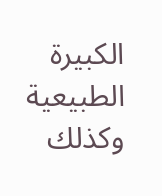الكبيرة الطبيعية وكذلك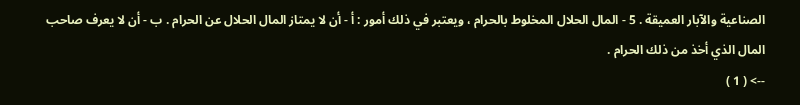الصناعية والآبار العميقة . 5 - المال الحلال المخلوط بالحرام ، ويعتبر في ذلك أمور : أ - أن لا يمتاز المال الحلال عن الحرام . ب - أن لا يعرف صاحب المال الذي أخذ من ذلك الحرام .
--> ( 1 )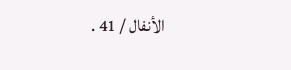الأنفال / 41 .